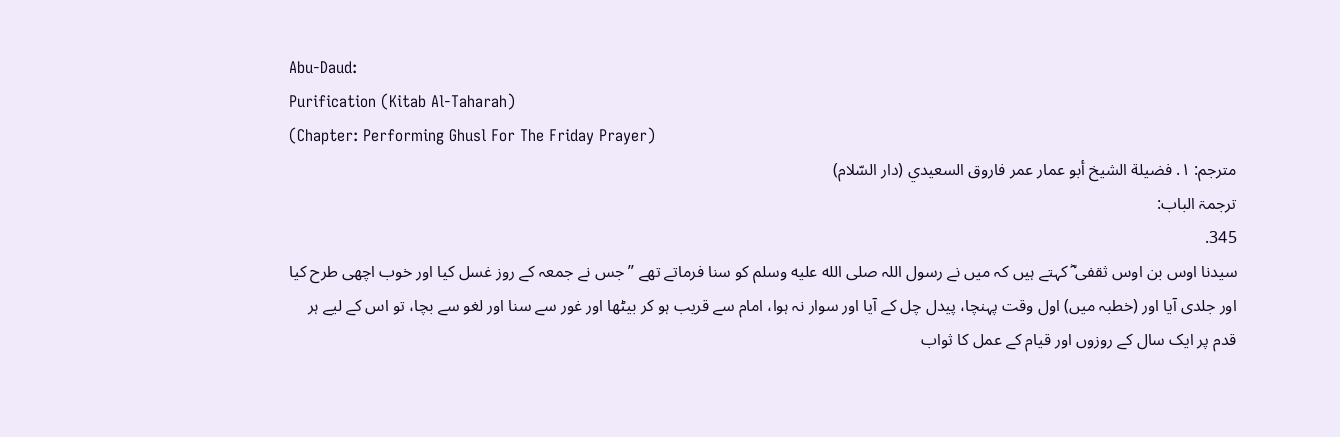Abu-Daud:
Purification (Kitab Al-Taharah)
(Chapter: Performing Ghusl For The Friday Prayer)
مترجم: ١. فضيلة الشيخ أبو عمار عمر فاروق السعيدي (دار السّلام)
ترجمۃ الباب:
345.
سیدنا اوس بن اوس ثقفی ؓ کہتے ہیں کہ میں نے رسول اللہ صلى الله عليه وسلم کو سنا فرماتے تھے ”جس نے جمعہ کے روز غسل کیا اور خوب اچھی طرح کیا اور جلدی آیا اور (خطبہ میں) اول وقت پہنچا، پیدل چل کے آیا اور سوار نہ ہوا، امام سے قریب ہو کر بیٹھا اور غور سے سنا اور لغو سے بچا، تو اس کے لیے ہر قدم پر ایک سال کے روزوں اور قیام کے عمل کا ثواب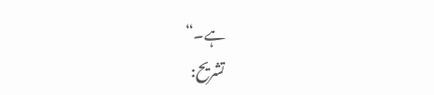ہے۔“
تشریح: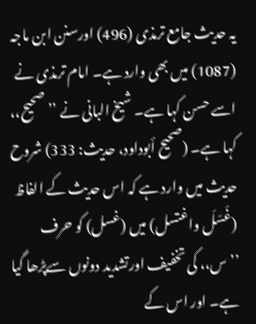یہ حدیث جامع ترمذی (496) اورسنن ابن ماجہ (1087) میں بھی وارد ہے۔ امام ترمذی نے اسے حسن کہا ہے۔ شیخ البانی نے ’’صحیح،، کہا ہے۔ (صحیح أبوداود، حدیث: 333) شروح حدیث میں وارد ہے کہ اس حدیث کے الفاظ (غَسّلَ واغتسل) میں (غسل) کو حرف ’’س،، کی تخفیف اورتشدید دونوں سےپڑھا گیا ہے۔ اور اس کے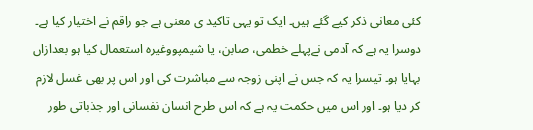کئی معانی ذکر کیے گئے ہیں۔ ایک تو یہی تاکید ی معنی ہے جو راقم نے اختیار کیا ہے۔ دوسرا یہ ہے کہ آدمی نےپہلے خطمی، صابن، یا شیمپووغیرہ استعمال کیا ہو بعدازاں بہایا ہو۔ تیسرا یہ کہ جس نے اپنی زوجہ سے مباشرت کی اور اس پر بھی غسل لازم کر دیا ہو۔ اور اس میں حکمت یہ ہے کہ اس طرح انسان نفسانی اور جذباتی طور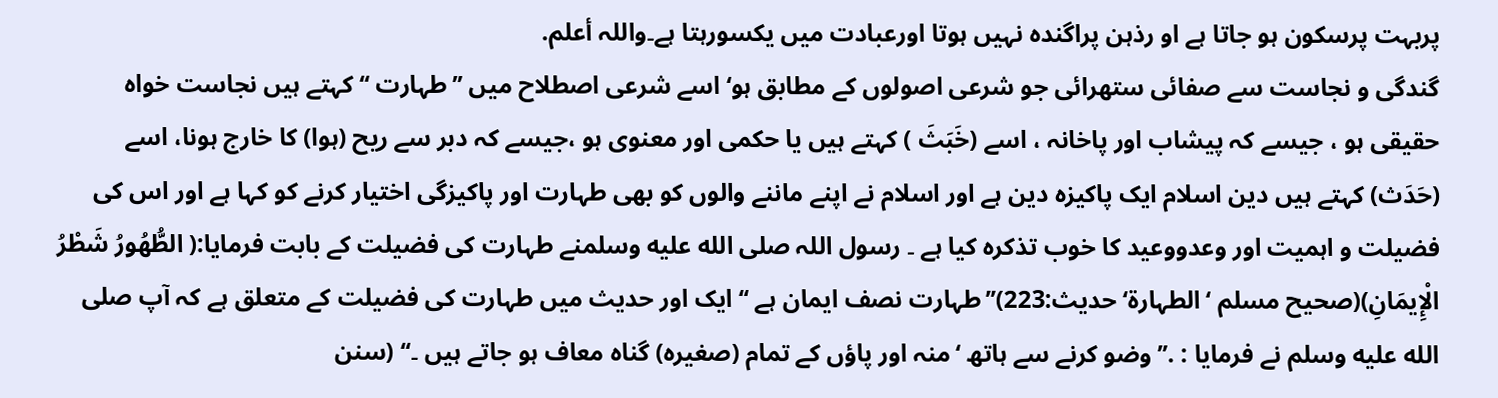پربہت پرسکون ہو جاتا ہے او رذہن پراگندہ نہیں ہوتا اورعبادت میں یکسورہتا ہے۔واللہ أعلم.
گندگی و نجاست سے صفائی ستھرائی جو شرعی اصولوں کے مطابق ہو‘ اسے شرعی اصطلاح میں ’’طہارت ‘‘ کہتے ہیں نجاست خواہ حقیقی ہو ، جیسے کہ پیشاب اور پاخانہ ، اسے (خَبَثَ ) کہتے ہیں یا حکمی اور معنوی ہو ،جیسے کہ دبر سے ریح (ہوا) کا خارج ہونا، اسے (حَدَث) کہتے ہیں دین اسلام ایک پاکیزہ دین ہے اور اسلام نے اپنے ماننے والوں کو بھی طہارت اور پاکیزگی اختیار کرنے کو کہا ہے اور اس کی فضیلت و اہمیت اور وعدووعید کا خوب تذکرہ کیا ہے ۔ رسول اللہ صلى الله عليه وسلمنے طہارت کی فضیلت کے بابت فرمایا:( الطُّهُورُ شَطْرُ الْإِيمَانِ)(صحیح مسلم ‘الطہارۃ‘ حدیث:223)’’طہارت نصف ایمان ہے ‘‘ ایک اور حدیث میں طہارت کی فضیلت کے متعلق ہے کہ آپ صلى الله عليه وسلم نے فرمایا : .’’وضو کرنے سے ہاتھ ‘منہ اور پاؤں کے تمام (صغیرہ) گناہ معاف ہو جاتے ہیں ۔‘‘ (سنن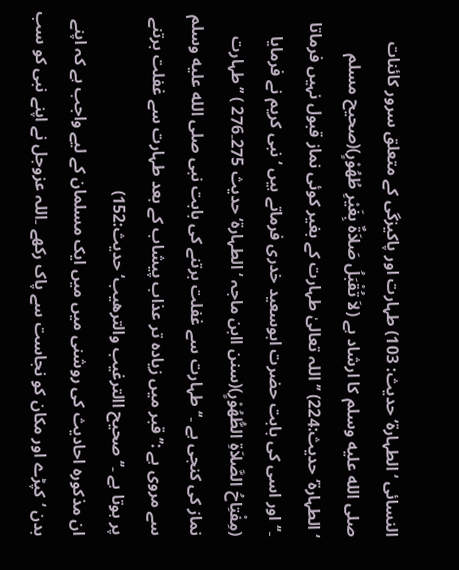النسائی ‘ الطہارۃ‘ حدیث: 103) طہارت اور پاکیزگی کے متعلق سرور کائنات صلى الله عليه وسلم کا ارشاد ہے (لاَ تُقْبَلُ صَلاَةٌ بِغَيْرِ طُهُوْرٍ)(صحيح مسلم ‘الطہارۃ‘ حدیث:224) ’’ اللہ تعالیٰ طہارت کے بغیر کوئی نماز قبول نہیں فرماتا ۔‘‘اور اسی کی بابت حضرت ابوسعید خدری فرماتے ہیں ‘نبی کریم نے فرمایا (مِفْتِاحُ الصَّلاَةِ الطُّهُوْرٍ)(سنن اابن ماجہ ‘الطہارۃ‘حدیث 275۔276 ) ’’طہارت نماز کی کنجی ہے ۔‘‘ طہارت سے غفلت برتنے کی بابت نبی صلى الله عليه وسلم سے مروی ہے :’’قبر میں زیادہ تر عذاب پیشاب کے بعد طہارت سے غفلت برتنے پر ہوتا ہے ۔‘‘ صحیح االترغیب والترھیب‘حدیث:152)
ان مذکورہ احادیث کی روشنی میں میں ایک مسلمان کے لیے واجب ہے کہ اپنے بدن ‘کپڑے اور مکان کو نجاست سے پاک رکھے ۔اللہ عزوجل نے اپنے نبی کو سب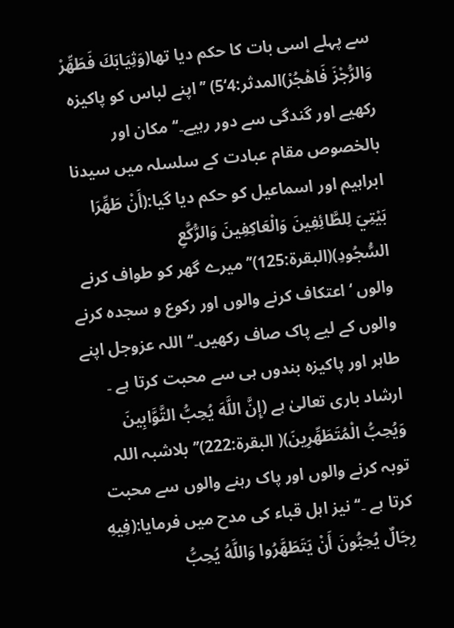سے پہلے اسی بات کا حکم دیا تھا(وَثِيَابَكَ فَطَهِّرْ وَالرُّجْزَ فَاهْجُرْ)المدثر:4‘5) ’’اپنے لباس کو پاکیزہ رکھیے اور گندگی سے دور رہیے۔‘‘ مکان اور بالخصوص مقام عبادت کے سلسلہ میں سیدنا ابراہیم اور اسماعیل کو حکم دیا گیا:(أَنْ طَهِّرَا بَيْتِيَ لِلطَّائِفِينَ وَالْعَاكِفِينَ وَالرُّكَّعِ السُّجُودِ)(البقرۃ:125)’’میرے گھر کو طواف کرنے والوں ‘اعتکاف کرنے والوں اور رکوع و سجدہ کرنے والوں کے لیے پاک صاف رکھیں۔‘‘ اللہ عزوجل اپنے طاہر اور پاکیزہ بندوں ہی سے محبت کرتا ہے ۔ ارشاد باری تعالیٰ ہے (إِنَّ اللَّهَ يُحِبُّ التَّوَّابِينَ وَيُحِبُّ الْمُتَطَهِّرِينَ)( البقرۃ:222)’’بلاشبہ اللہ توبہ کرنے والوں اور پاک رہنے والوں سے محبت کرتا ہے ۔‘‘ نیز اہل قباء کی مدح میں فرمایا:(فِيهِ رِجَالٌ يُحِبُّونَ أَنْ يَتَطَهَّرُوا وَاللَّهُ يُحِبُّ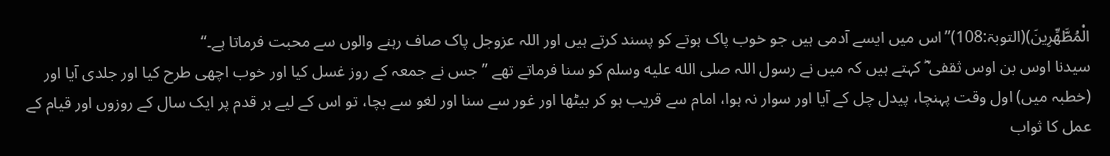الْمُطَّهِّرِينَ)(التوبۃ:108)’’اس میں ایسے آدمی ہیں جو خوب پاک ہوتے کو پسند کرتے ہیں اور اللہ عزوجل پاک صاف رہنے والوں سے محبت فرماتا ہے۔‘‘
سیدنا اوس بن اوس ثقفی ؓ کہتے ہیں کہ میں نے رسول اللہ صلى الله عليه وسلم کو سنا فرماتے تھے ”جس نے جمعہ کے روز غسل کیا اور خوب اچھی طرح کیا اور جلدی آیا اور (خطبہ میں) اول وقت پہنچا، پیدل چل کے آیا اور سوار نہ ہوا، امام سے قریب ہو کر بیٹھا اور غور سے سنا اور لغو سے بچا، تو اس کے لیے ہر قدم پر ایک سال کے روزوں اور قیام کے عمل کا ثواب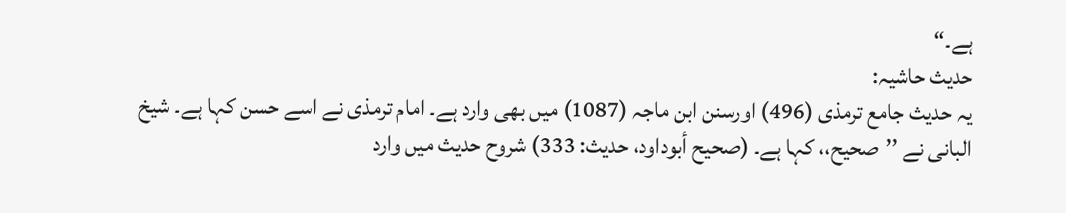ہے۔“
حدیث حاشیہ:
یہ حدیث جامع ترمذی (496) اورسنن ابن ماجہ (1087) میں بھی وارد ہے۔ امام ترمذی نے اسے حسن کہا ہے۔ شیخ البانی نے ’’صحیح،، کہا ہے۔ (صحیح أبوداود، حدیث: 333) شروح حدیث میں وارد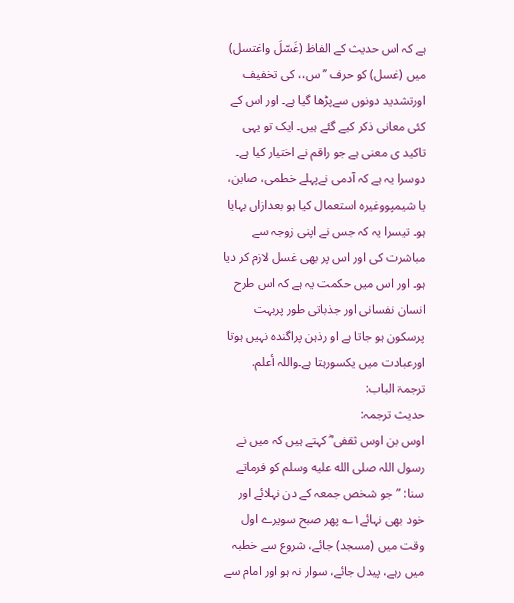ہے کہ اس حدیث کے الفاظ (غَسّلَ واغتسل) میں (غسل) کو حرف ’’س،، کی تخفیف اورتشدید دونوں سےپڑھا گیا ہے۔ اور اس کے کئی معانی ذکر کیے گئے ہیں۔ ایک تو یہی تاکید ی معنی ہے جو راقم نے اختیار کیا ہے۔ دوسرا یہ ہے کہ آدمی نےپہلے خطمی، صابن، یا شیمپووغیرہ استعمال کیا ہو بعدازاں بہایا ہو۔ تیسرا یہ کہ جس نے اپنی زوجہ سے مباشرت کی اور اس پر بھی غسل لازم کر دیا ہو۔ اور اس میں حکمت یہ ہے کہ اس طرح انسان نفسانی اور جذباتی طور پربہت پرسکون ہو جاتا ہے او رذہن پراگندہ نہیں ہوتا اورعبادت میں یکسورہتا ہے۔واللہ أعلم.
ترجمۃ الباب:
حدیث ترجمہ:
اوس بن اوس ثقفی ؓ کہتے ہیں کہ میں نے رسول اللہ صلى الله عليه وسلم کو فرماتے سنا: ”جو شخص جمعہ کے دن نہلائے اور خود بھی نہائے۱؎ پھر صبح سویرے اول وقت میں (مسجد) جائے، شروع سے خطبہ میں رہے، پیدل جائے، سوار نہ ہو اور امام سے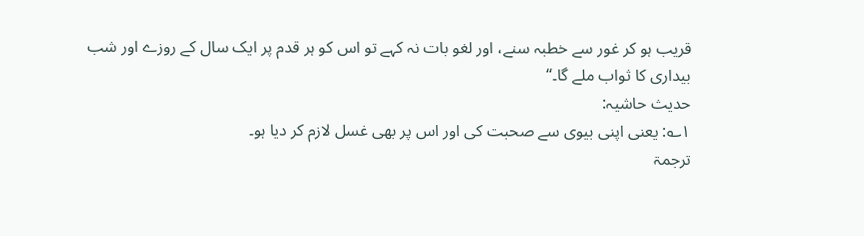قریب ہو کر غور سے خطبہ سنے، اور لغو بات نہ کہے تو اس کو ہر قدم پر ایک سال کے روزے اور شب بیداری کا ثواب ملے گا۔“
حدیث حاشیہ:
۱؎: یعنی اپنی بیوی سے صحبت کی اور اس پر بھی غسل لازم کر دیا ہو۔
ترجمۃ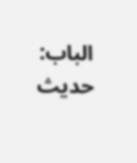الباب:
حدیث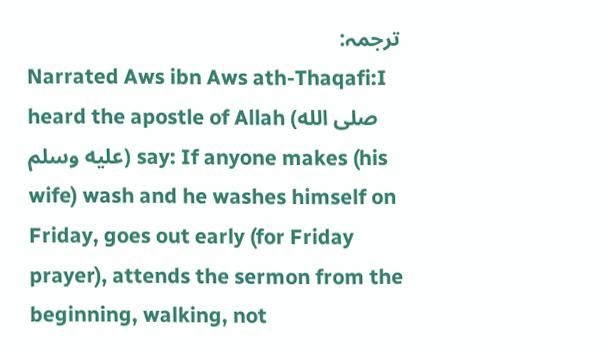ترجمہ:
Narrated Aws ibn Aws ath-Thaqafi:I heard the apostle of Allah (صلى الله عليه وسلم) say: If anyone makes (his wife) wash and he washes himself on Friday, goes out early (for Friday prayer), attends the sermon from the beginning, walking, not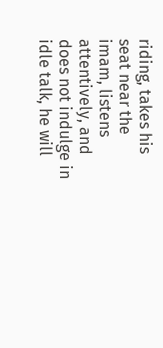riding, takes his seat near the imam, listens attentively, and does not indulge in idle talk, he will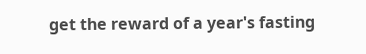get the reward of a year's fasting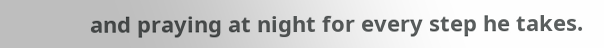and praying at night for every step he takes.